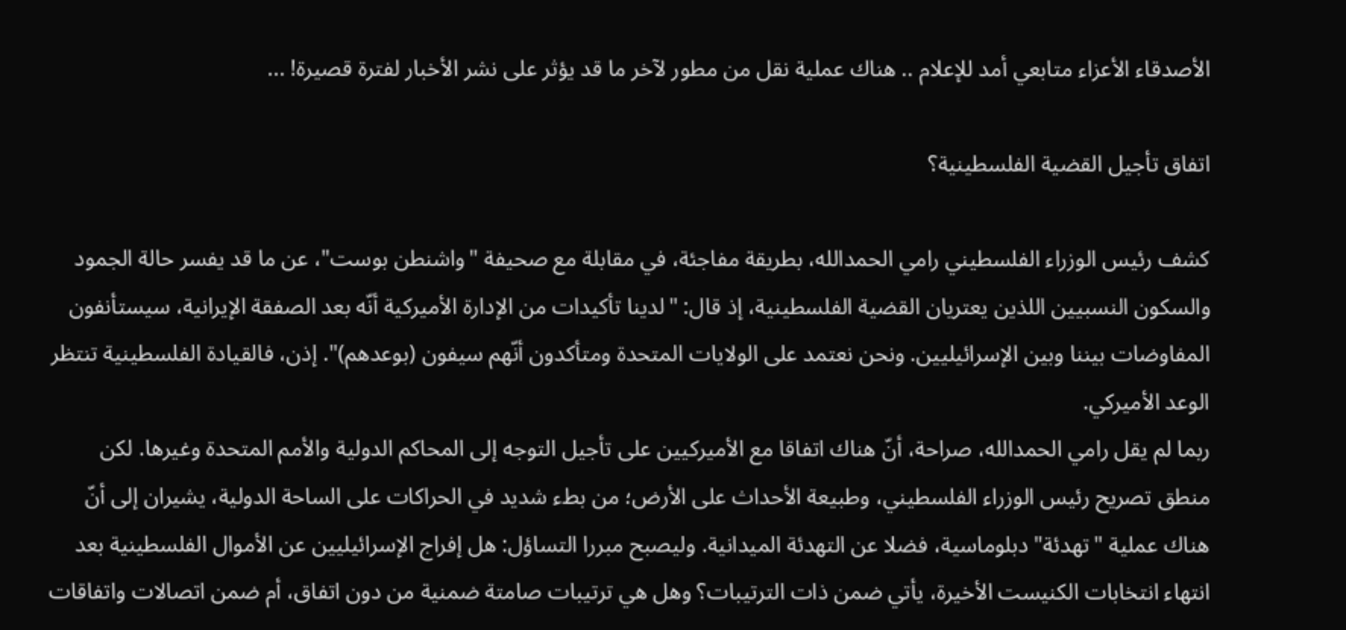الأصدقاء الأعزاء متابعي أمد للإعلام .. هناك عملية نقل من مطور لآخر ما قد يؤثر على نشر الأخبار لفترة قصيرة! ...

اتفاق تأجيل القضية الفلسطينية؟

كشف رئيس الوزراء الفلسطيني رامي الحمدالله، بطريقة مفاجئة، في مقابلة مع صحيفة "واشنطن بوست"، عن ما قد يفسر حالة الجمود والسكون النسبيين اللذين يعتريان القضية الفلسطينية، إذ قال: "لدينا تأكيدات من الإدارة الأميركية أنّه بعد الصفقة الإيرانية، سيستأنفون المفاوضات بيننا وبين الإسرائيليين. ونحن نعتمد على الولايات المتحدة ومتأكدون أنّهم سيفون (بوعدهم)". إذن، فالقيادة الفلسطينية تنتظر الوعد الأميركي.
ربما لم يقل رامي الحمدالله، صراحة، أنّ هناك اتفاقا مع الأميركيين على تأجيل التوجه إلى المحاكم الدولية والأمم المتحدة وغيرها. لكن منطق تصريح رئيس الوزراء الفلسطيني، وطبيعة الأحداث على الأرض؛ من بطء شديد في الحراكات على الساحة الدولية، يشيران إلى أنّ هناك عملية "تهدئة" دبلوماسية، فضلا عن التهدئة الميدانية. وليصبح مبررا التساؤل: هل إفراج الإسرائيليين عن الأموال الفلسطينية بعد انتهاء انتخابات الكنيست الأخيرة، يأتي ضمن ذات الترتيبات؟ وهل هي ترتيبات صامتة ضمنية من دون اتفاق، أم ضمن اتصالات واتفاقات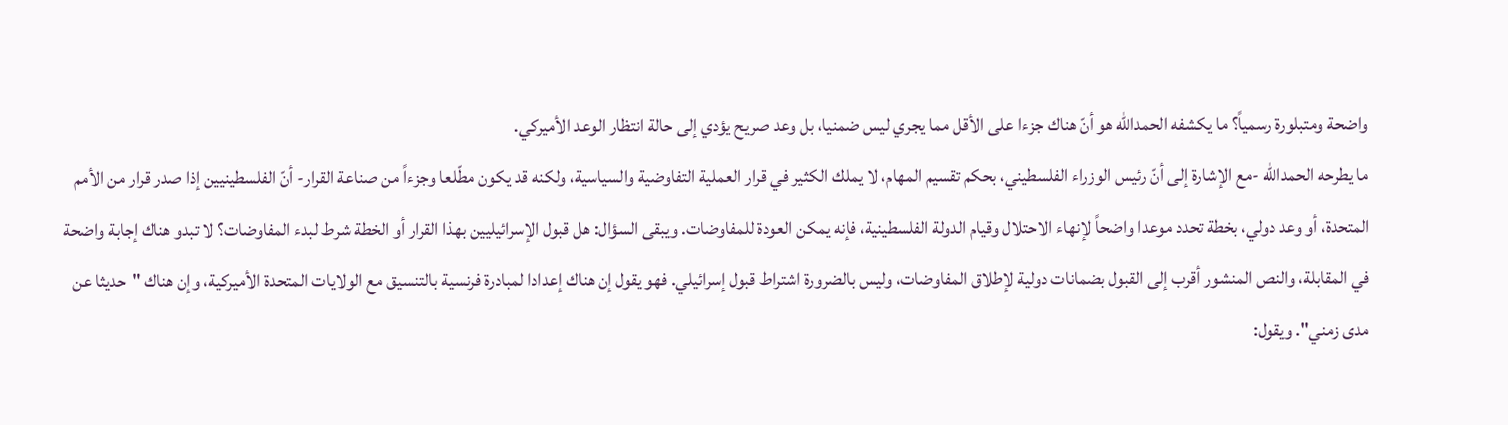واضحة ومتبلورة رسمياً؟ ما يكشفه الحمدالله هو أنّ هناك جزءا على الأقل مما يجري ليس ضمنيا، بل وعد صريح يؤدي إلى حالة انتظار الوعد الأميركي.
ما يطرحه الحمدالله -مع الإشارة إلى أنّ رئيس الوزراء الفلسطيني، بحكم تقسيم المهام، لا يملك الكثير في قرار العملية التفاوضية والسياسية، ولكنه قد يكون مطّلعا وجزءاً من صناعة القرار- أنّ الفلسطينيين إذا صدر قرار من الأمم المتحدة، أو وعد دولي، بخطة تحدد موعدا واضحاً لإنهاء الاحتلال وقيام الدولة الفلسطينية، فإنه يمكن العودة للمفاوضات. ويبقى السؤال: هل قبول الإسرائيليين بهذا القرار أو الخطة شرط لبدء المفاوضات؟ لا تبدو هناك إجابة واضحة في المقابلة، والنص المنشور أقرب إلى القبول بضمانات دولية لإطلاق المفاوضات، وليس بالضرورة اشتراط قبول إسرائيلي. فهو يقول إن هناك إعدادا لمبادرة فرنسية بالتنسيق مع الولايات المتحدة الأميركية، وإن هناك "حديثا عن مدى زمني". ويقول: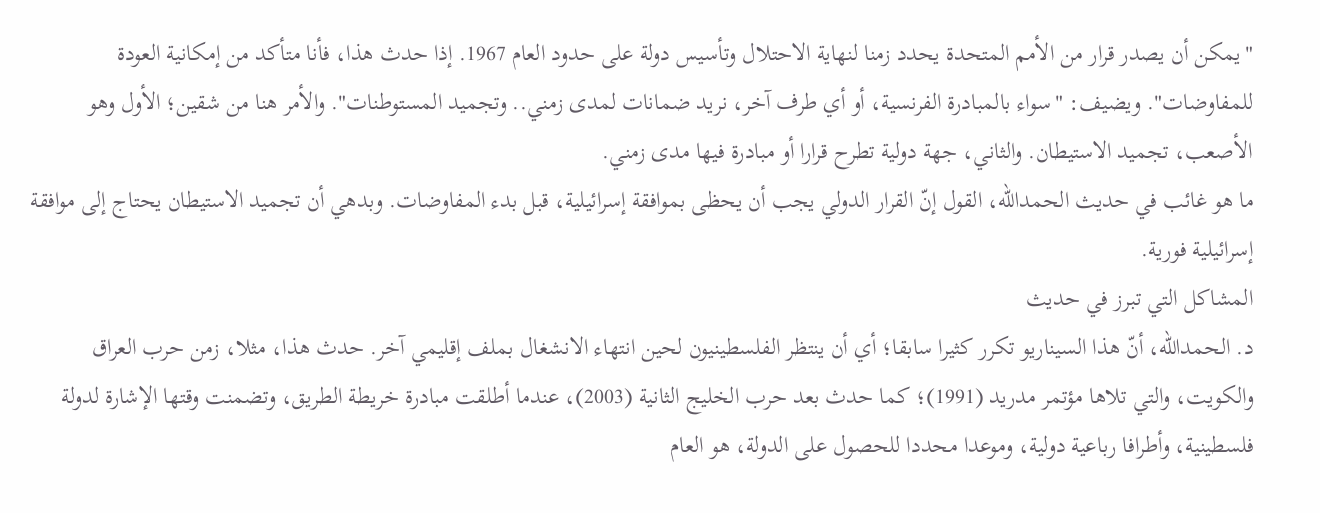"يمكن أن يصدر قرار من الأمم المتحدة يحدد زمنا لنهاية الاحتلال وتأسيس دولة على حدود العام 1967. إذا حدث هذا، فأنا متأكد من إمكانية العودة للمفاوضات". ويضيف: "سواء بالمبادرة الفرنسية، أو أي طرف آخر، نريد ضمانات لمدى زمني.. وتجميد المستوطنات". والأمر هنا من شقين؛ الأول وهو الأصعب، تجميد الاستيطان. والثاني، جهة دولية تطرح قرارا أو مبادرة فيها مدى زمني.
ما هو غائب في حديث الحمدالله، القول إنّ القرار الدولي يجب أن يحظى بموافقة إسرائيلية، قبل بدء المفاوضات. وبدهي أن تجميد الاستيطان يحتاج إلى موافقة إسرائيلية فورية.
المشاكل التي تبرز في حديث
د. الحمدالله، أنّ هذا السيناريو تكرر كثيرا سابقا؛ أي أن ينتظر الفلسطينيون لحين انتهاء الانشغال بملف إقليمي آخر. حدث هذا، مثلا، زمن حرب العراق والكويت، والتي تلاها مؤتمر مدريد (1991)؛ كما حدث بعد حرب الخليج الثانية (2003)، عندما أطلقت مبادرة خريطة الطريق، وتضمنت وقتها الإشارة لدولة فلسطينية، وأطرافا رباعية دولية، وموعدا محددا للحصول على الدولة، هو العام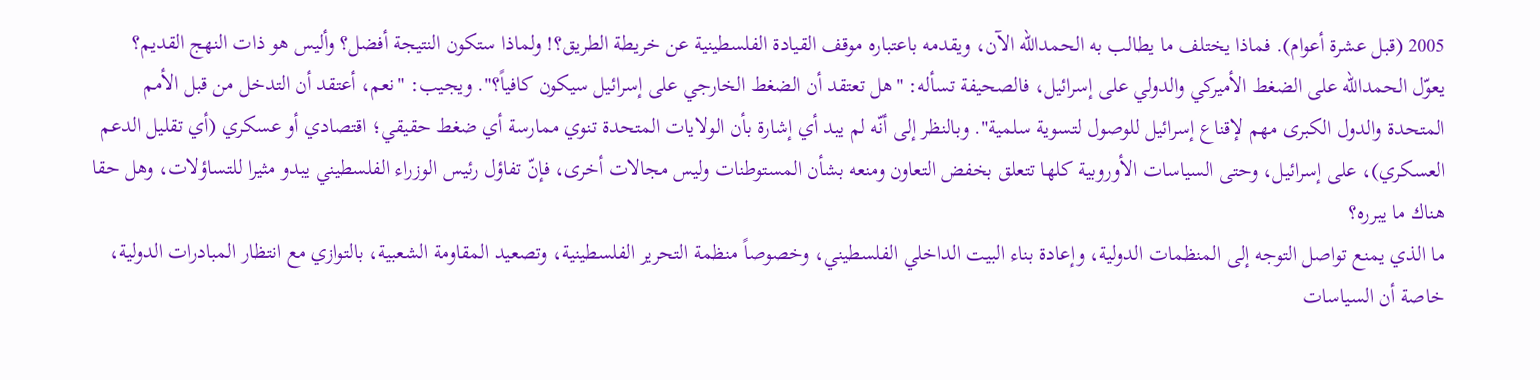2005 (قبل عشرة أعوام). فماذا يختلف ما يطالب به الحمدالله الآن، ويقدمه باعتباره موقف القيادة الفلسطينية عن خريطة الطريق؟! ولماذا ستكون النتيجة أفضل؟ وأليس هو ذات النهج القديم؟
يعوّل الحمدالله على الضغط الأميركي والدولي على إسرائيل، فالصحيفة تسأله: "هل تعتقد أن الضغط الخارجي على إسرائيل سيكون كافياً؟". ويجيب: "نعم، أعتقد أن التدخل من قبل الأمم المتحدة والدول الكبرى مهم لإقناع إسرائيل للوصول لتسوية سلمية". وبالنظر إلى أنّه لم يبد أي إشارة بأن الولايات المتحدة تنوي ممارسة أي ضغط حقيقي؛ اقتصادي أو عسكري (أي تقليل الدعم العسكري)، على إسرائيل، وحتى السياسات الأوروبية كلها تتعلق بخفض التعاون ومنعه بشأن المستوطنات وليس مجالات أخرى، فإنّ تفاؤل رئيس الوزراء الفلسطيني يبدو مثيرا للتساؤلات، وهل حقا هناك ما يبرره؟
ما الذي يمنع تواصل التوجه إلى المنظمات الدولية، وإعادة بناء البيت الداخلي الفلسطيني، وخصوصاً منظمة التحرير الفلسطينية، وتصعيد المقاومة الشعبية، بالتوازي مع انتظار المبادرات الدولية، خاصة أن السياسات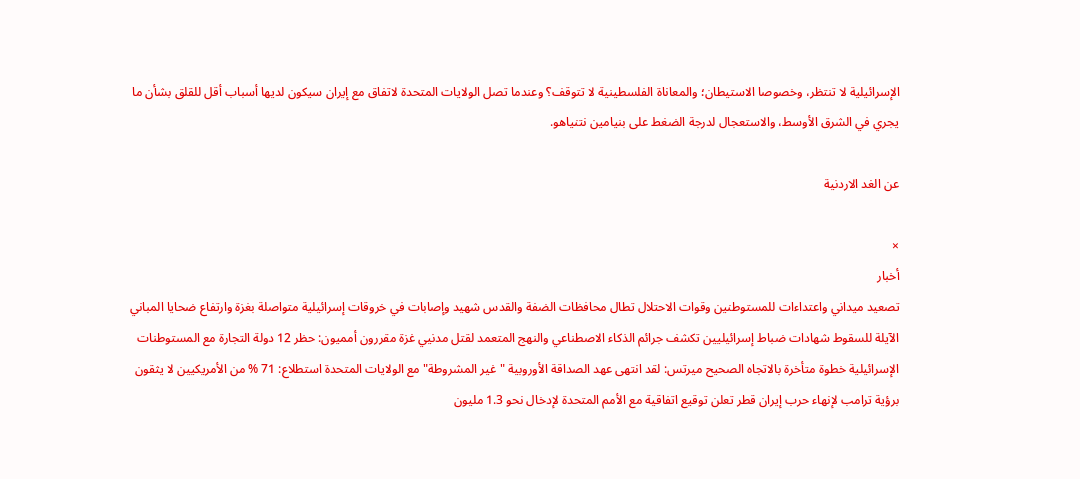الإسرائيلية لا تنتظر، وخصوصا الاستيطان؛ والمعاناة الفلسطينية لا تتوقف؟ وعندما تصل الولايات المتحدة لاتفاق مع إيران سيكون لديها أسباب أقل للقلق بشأن ما يجري في الشرق الأوسط، والاستعجال لدرجة الضغط على بنيامين نتنياهو.

عن الغد الاردنية

×
أخبار
تصعيد ميداني واعتداءات للمستوطنين وقوات الاحتلال تطال محافظات الضفة والقدس شهيد وإصابات في خروقات إسرائيلية متواصلة بغزة وارتفاع ضحايا المباني الآيلة للسقوط شهادات ضباط إسرائيليين تكشف جرائم الذكاء الاصطناعي والنهج المتعمد لقتل مدنيي غزة مقررون أمميون: حظر 12 دولة التجارة مع المستوطنات الإسرائيلية خطوة متأخرة بالاتجاه الصحيح ميرتس: لقد انتهى عهد الصداقة الأوروبية "غير المشروطة" مع الولايات المتحدة استطلاع: 71 % من الأمريكيين لا يثقون برؤية ترامب لإنهاء حرب إيران قطر تعلن توقيع اتفاقية مع الأمم المتحدة لإدخال نحو 1.3 مليون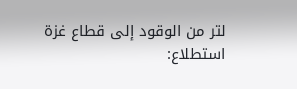لتر من الوقود إلى قطاع غزة استطلاع: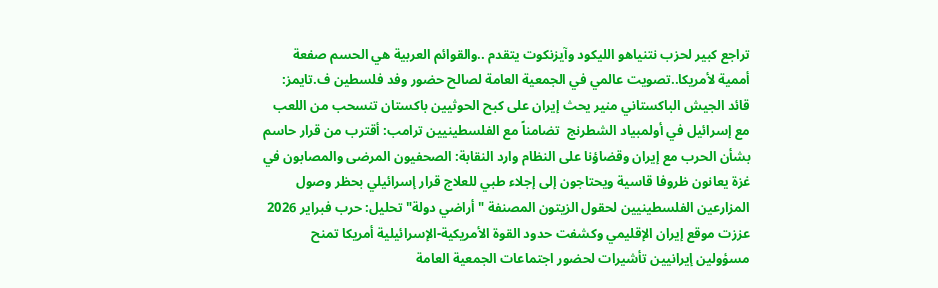تراجع كبير لحزب نتنياهو الليكود وآيزنكوت يتقدم ..والقوائم العربية هي الحسم صفعة أممية لأمريكا..تصويت عالمي في الجمعية العامة لصالح حضور وفد فلسطين ف.تايمز: قائد الجيش الباكستاني منير يحث إيران على كبح الحوثيين باكستان تنسحب من اللعب مع إسرائيل في أولمبياد الشطرنج  تضامناً مع الفلسطينيين ترامب: أقترب من قرار حاسم بشأن الحرب مع إيران وقضاؤنا على النظام وارد النقابة: الصحفيون المرضى والمصابون في غزة يعانون ظروفا قاسية ويحتاجون إلى إجلاء طبي للعلاج قرار إسرائيلي بحظر وصول المزارعين الفلسطينيين لحقول الزيتون المصنفة "أراضي دولة" تحليل: حرب فبراير 2026 عززت موقع إيران الإقليمي وكشفت حدود القوة الأمريكية-الإسرائيلية أمريكا تمنح مسؤولين إيرانيين تأشيرات لحضور اجتماعات الجمعية العامة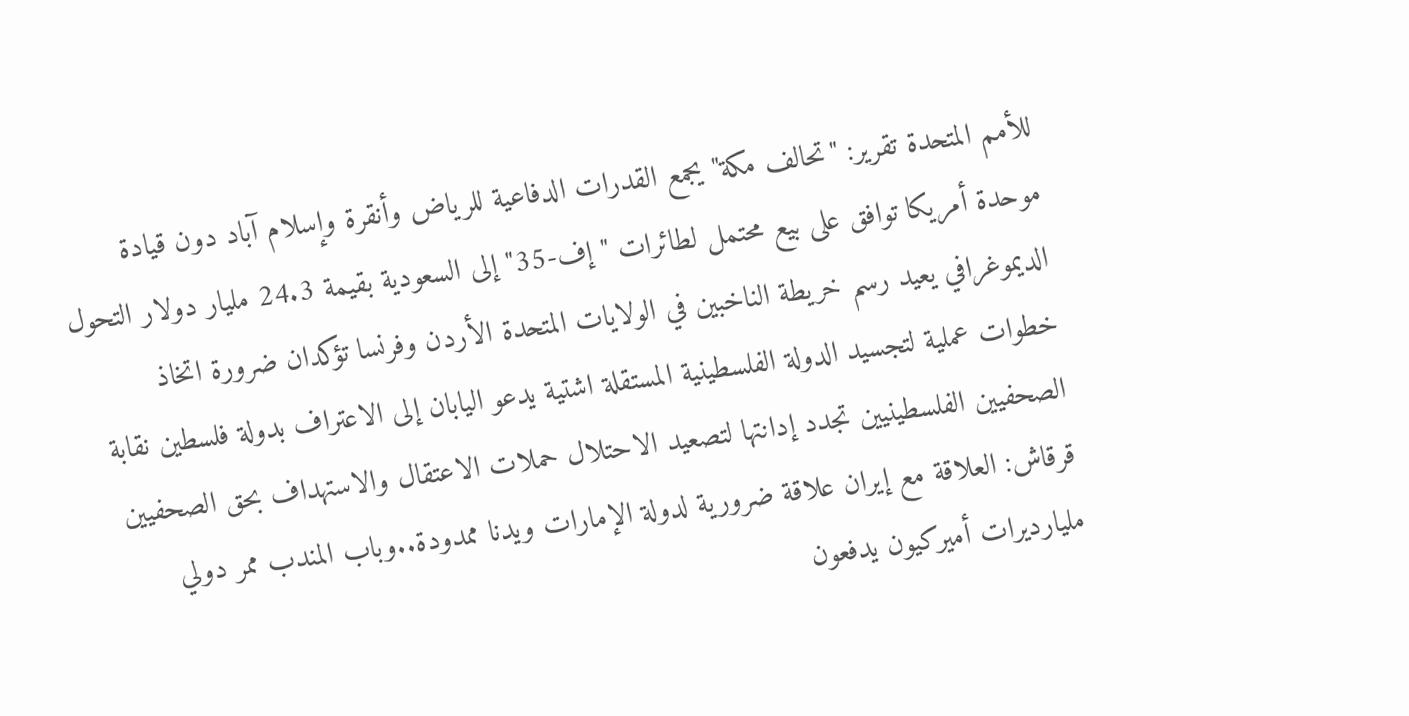للأمم المتحدة تقرير: "تحالف مكة" يجمع القدرات الدفاعية للرياض وأنقرة وإسلام آباد دون قيادة موحدة أمريكا توافق على بيع محتمل لطائرات "إف-35" إلى السعودية بقيمة 24.3 مليار دولار التحول الديموغرافي يعيد رسم خريطة الناخبين في الولايات المتحدة الأردن وفرنسا تؤكدان ضرورة اتخاذ خطوات عملية لتجسيد الدولة الفلسطينية المستقلة اشتية يدعو اليابان إلى الاعتراف بدولة فلسطين نقابة الصحفيين الفلسطينيين تجدد إدانتها لتصعيد الاحتلال حملات الاعتقال والاستهداف بحق الصحفيين قرقاش: العلاقة مع إيران علاقة ضرورية لدولة الإمارات ويدنا ممدودة..وباب المندب ممر دولي مليارديرات أميركيون يدفعون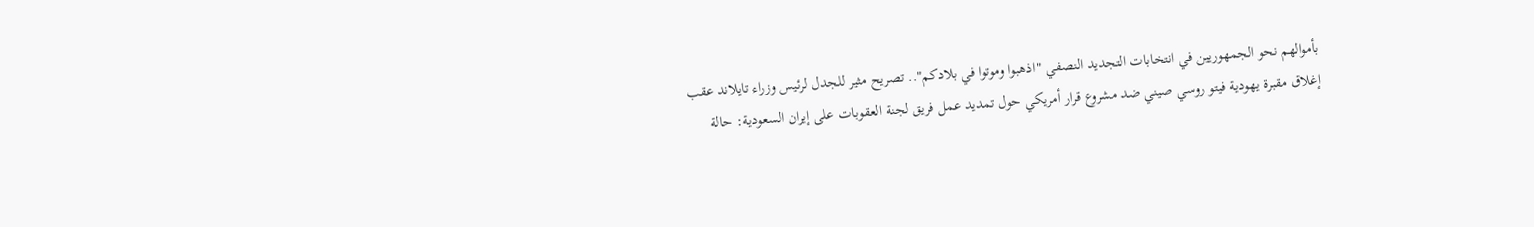بأموالهم نحو الجمهوريين في انتخابات التجديد النصفي "اذهبوا وموتوا في بلادكم".. تصريح مثير للجدل لرئيس وزراء تايلاند عقب إغلاق مقبرة يهودية فيتو روسي صيني ضد مشروع قرار أمريكي حول تمديد عمل فريق لجنة العقوبات على إيران السعودية: حالة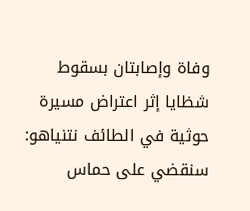وفاة وإصابتان بسقوط شظايا إثر اعتراض مسيرة حوثية في الطائف نتنياهو: سنقضي على حماس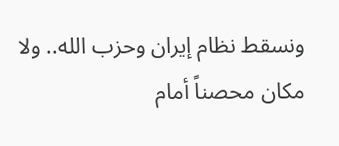ونسقط نظام إيران وحزب الله.. ولا مكان محصناً أمام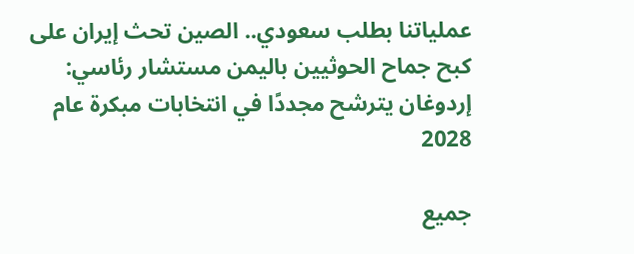عملياتنا بطلب سعودي.. الصين تحث إيران على كبح جماح الحوثيين باليمن مستشار رئاسي: إردوغان يترشح مجددًا في انتخابات مبكرة عام 2028

جميع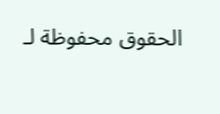الحقوق محفوظة لـ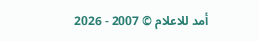أمد للاعلام © 2007 - 2026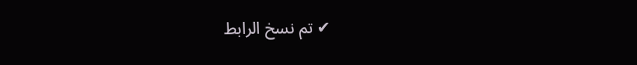✔ تم نسخ الرابط